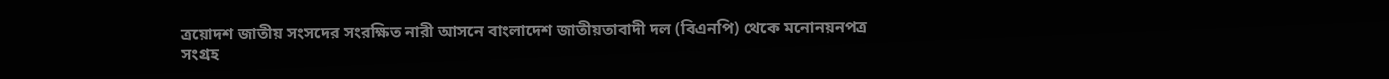ত্রয়োদশ জাতীয় সংসদের সংরক্ষিত নারী আসনে বাংলাদেশ জাতীয়তাবাদী দল (বিএনপি) থেকে মনোনয়নপত্র সংগ্রহ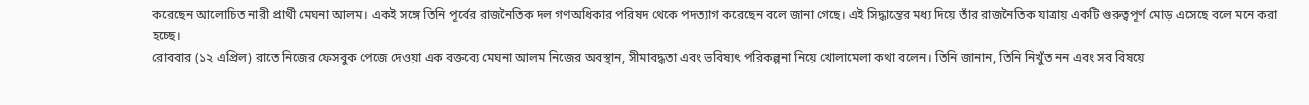করেছেন আলোচিত নারী প্রার্থী মেঘনা আলম। একই সঙ্গে তিনি পূর্বের রাজনৈতিক দল গণঅধিকার পরিষদ থেকে পদত্যাগ করেছেন বলে জানা গেছে। এই সিদ্ধান্তের মধ্য দিয়ে তাঁর রাজনৈতিক যাত্রায় একটি গুরুত্বপূর্ণ মোড় এসেছে বলে মনে করা হচ্ছে।
রোববার (১২ এপ্রিল) রাতে নিজের ফেসবুক পেজে দেওয়া এক বক্তব্যে মেঘনা আলম নিজের অবস্থান, সীমাবদ্ধতা এবং ভবিষ্যৎ পরিকল্পনা নিয়ে খোলামেলা কথা বলেন। তিনি জানান, তিনি নিখুঁত নন এবং সব বিষয়ে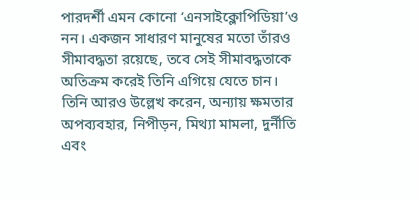পারদর্শী এমন কোনো ‘এনসাইক্লোপিডিয়া’ও নন। একজন সাধারণ মানুষের মতো তাঁরও সীমাবদ্ধতা রয়েছে, তবে সেই সীমাবদ্ধতাকে অতিক্রম করেই তিনি এগিয়ে যেতে চান।
তিনি আরও উল্লেখ করেন, অন্যায় ক্ষমতার অপব্যবহার, নিপীড়ন, মিথ্যা মামলা, দুর্নীতি এবং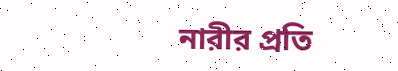নারীর প্রতি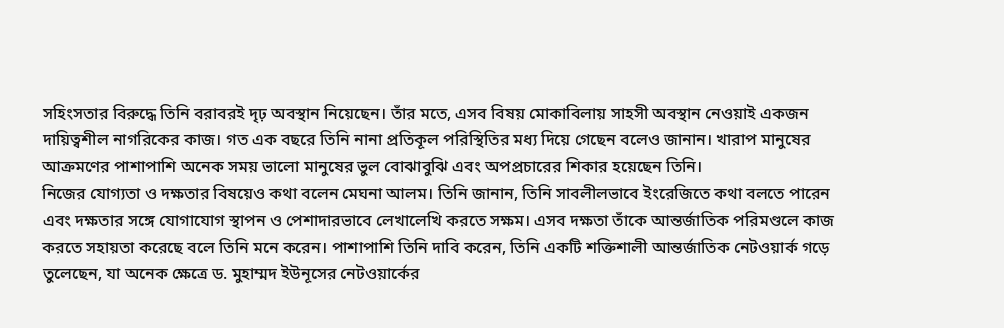সহিংসতার বিরুদ্ধে তিনি বরাবরই দৃঢ় অবস্থান নিয়েছেন। তাঁর মতে, এসব বিষয় মোকাবিলায় সাহসী অবস্থান নেওয়াই একজন দায়িত্বশীল নাগরিকের কাজ। গত এক বছরে তিনি নানা প্রতিকূল পরিস্থিতির মধ্য দিয়ে গেছেন বলেও জানান। খারাপ মানুষের আক্রমণের পাশাপাশি অনেক সময় ভালো মানুষের ভুল বোঝাবুঝি এবং অপপ্রচারের শিকার হয়েছেন তিনি।
নিজের যোগ্যতা ও দক্ষতার বিষয়েও কথা বলেন মেঘনা আলম। তিনি জানান, তিনি সাবলীলভাবে ইংরেজিতে কথা বলতে পারেন এবং দক্ষতার সঙ্গে যোগাযোগ স্থাপন ও পেশাদারভাবে লেখালেখি করতে সক্ষম। এসব দক্ষতা তাঁকে আন্তর্জাতিক পরিমণ্ডলে কাজ করতে সহায়তা করেছে বলে তিনি মনে করেন। পাশাপাশি তিনি দাবি করেন, তিনি একটি শক্তিশালী আন্তর্জাতিক নেটওয়ার্ক গড়ে তুলেছেন, যা অনেক ক্ষেত্রে ড. মুহাম্মদ ইউনূসের নেটওয়ার্কের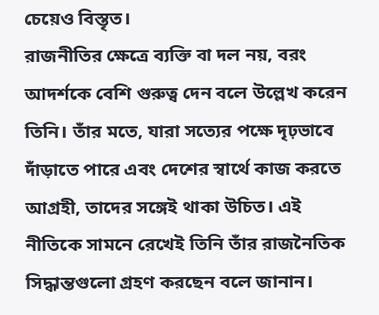চেয়েও বিস্তৃত।
রাজনীতির ক্ষেত্রে ব্যক্তি বা দল নয়, বরং আদর্শকে বেশি গুরুত্ব দেন বলে উল্লেখ করেন তিনি। তাঁর মতে, যারা সত্যের পক্ষে দৃঢ়ভাবে দাঁড়াতে পারে এবং দেশের স্বার্থে কাজ করতে আগ্রহী, তাদের সঙ্গেই থাকা উচিত। এই নীতিকে সামনে রেখেই তিনি তাঁর রাজনৈতিক সিদ্ধান্তগুলো গ্রহণ করছেন বলে জানান।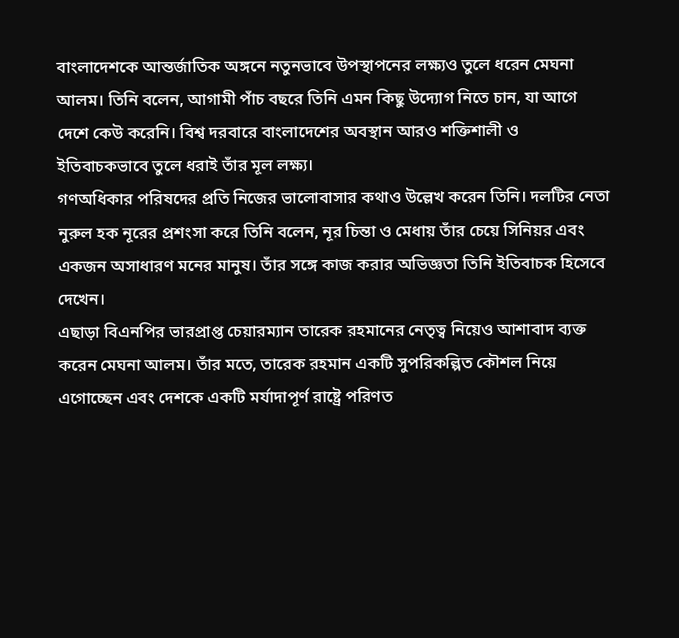বাংলাদেশকে আন্তর্জাতিক অঙ্গনে নতুনভাবে উপস্থাপনের লক্ষ্যও তুলে ধরেন মেঘনা আলম। তিনি বলেন, আগামী পাঁচ বছরে তিনি এমন কিছু উদ্যোগ নিতে চান, যা আগে দেশে কেউ করেনি। বিশ্ব দরবারে বাংলাদেশের অবস্থান আরও শক্তিশালী ও ইতিবাচকভাবে তুলে ধরাই তাঁর মূল লক্ষ্য।
গণঅধিকার পরিষদের প্রতি নিজের ভালোবাসার কথাও উল্লেখ করেন তিনি। দলটির নেতা নুরুল হক নূরের প্রশংসা করে তিনি বলেন, নূর চিন্তা ও মেধায় তাঁর চেয়ে সিনিয়র এবং একজন অসাধারণ মনের মানুষ। তাঁর সঙ্গে কাজ করার অভিজ্ঞতা তিনি ইতিবাচক হিসেবে দেখেন।
এছাড়া বিএনপির ভারপ্রাপ্ত চেয়ারম্যান তারেক রহমানের নেতৃত্ব নিয়েও আশাবাদ ব্যক্ত করেন মেঘনা আলম। তাঁর মতে, তারেক রহমান একটি সুপরিকল্পিত কৌশল নিয়ে এগোচ্ছেন এবং দেশকে একটি মর্যাদাপূর্ণ রাষ্ট্রে পরিণত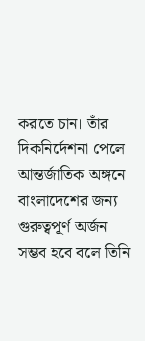করতে চান। তাঁর দিকনির্দেশনা পেলে আন্তর্জাতিক অঙ্গনে বাংলাদেশের জন্য গুরুত্বপূর্ণ অর্জন সম্ভব হবে বলে তিনি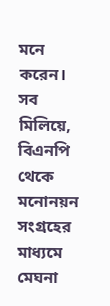মনে করেন।
সব মিলিয়ে, বিএনপি থেকে মনোনয়ন সংগ্রহের মাধ্যমে মেঘনা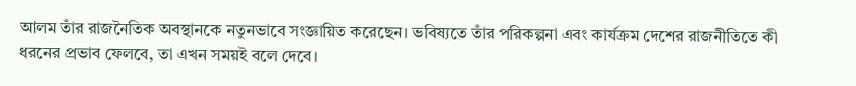আলম তাঁর রাজনৈতিক অবস্থানকে নতুনভাবে সংজ্ঞায়িত করেছেন। ভবিষ্যতে তাঁর পরিকল্পনা এবং কার্যক্রম দেশের রাজনীতিতে কী ধরনের প্রভাব ফেলবে, তা এখন সময়ই বলে দেবে।